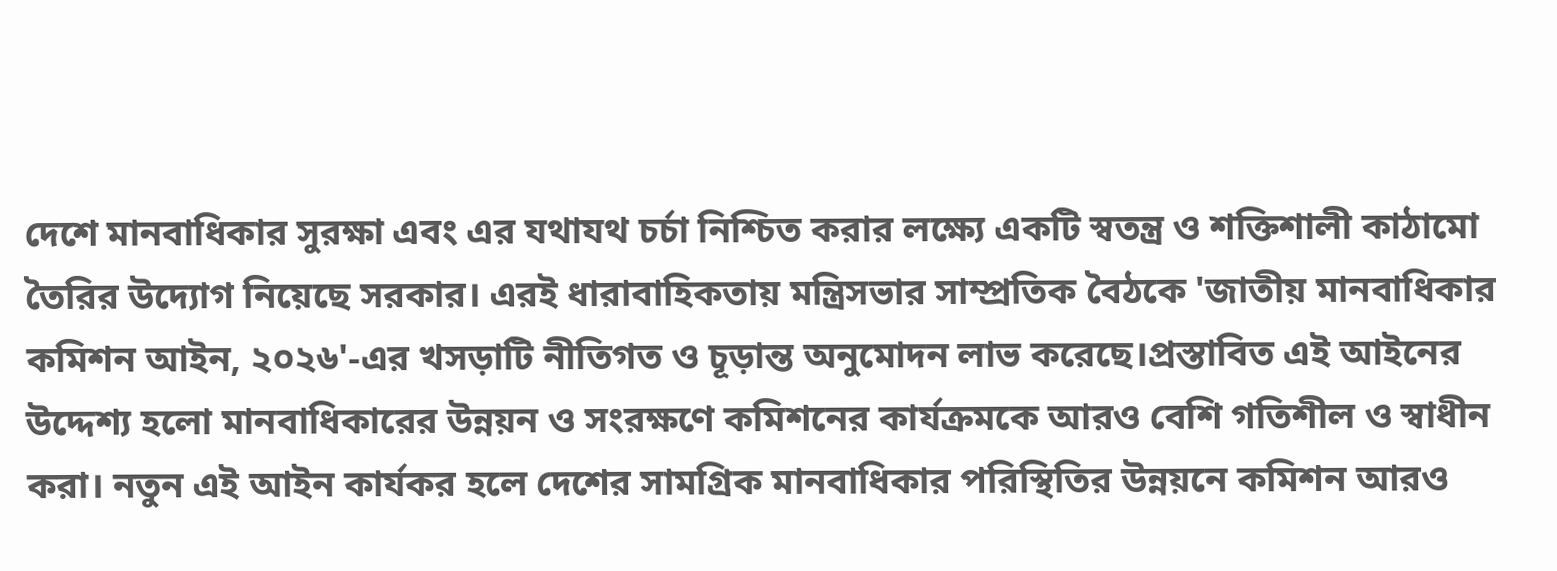দেশে মানবাধিকার সুরক্ষা এবং এর যথাযথ চর্চা নিশ্চিত করার লক্ষ্যে একটি স্বতন্ত্র ও শক্তিশালী কাঠামো তৈরির উদ্যোগ নিয়েছে সরকার। এরই ধারাবাহিকতায় মন্ত্রিসভার সাম্প্রতিক বৈঠকে 'জাতীয় মানবাধিকার কমিশন আইন, ২০২৬'-এর খসড়াটি নীতিগত ও চূড়ান্ত অনুমোদন লাভ করেছে।প্রস্তাবিত এই আইনের উদ্দেশ্য হলো মানবাধিকারের উন্নয়ন ও সংরক্ষণে কমিশনের কার্যক্রমকে আরও বেশি গতিশীল ও স্বাধীন করা। নতুন এই আইন কার্যকর হলে দেশের সামগ্রিক মানবাধিকার পরিস্থিতির উন্নয়নে কমিশন আরও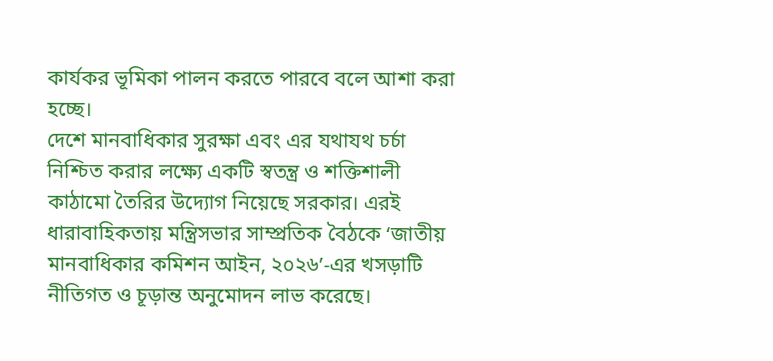কার্যকর ভূমিকা পালন করতে পারবে বলে আশা করা হচ্ছে।
দেশে মানবাধিকার সুরক্ষা এবং এর যথাযথ চর্চা নিশ্চিত করার লক্ষ্যে একটি স্বতন্ত্র ও শক্তিশালী কাঠামো তৈরির উদ্যোগ নিয়েছে সরকার। এরই ধারাবাহিকতায় মন্ত্রিসভার সাম্প্রতিক বৈঠকে ‘জাতীয় মানবাধিকার কমিশন আইন, ২০২৬’-এর খসড়াটি নীতিগত ও চূড়ান্ত অনুমোদন লাভ করেছে।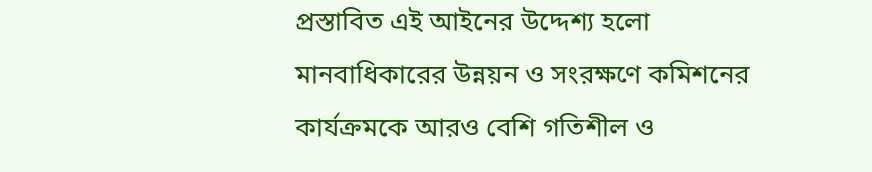প্রস্তাবিত এই আইনের উদ্দেশ্য হলো মানবাধিকারের উন্নয়ন ও সংরক্ষণে কমিশনের কার্যক্রমকে আরও বেশি গতিশীল ও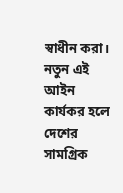স্বাধীন করা। নতুন এই আইন কার্যকর হলে দেশের সামগ্রিক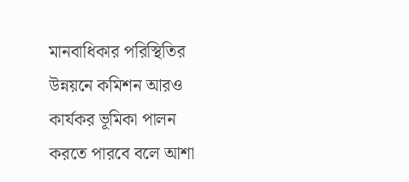মানবাধিকার পরিস্থিতির উন্নয়নে কমিশন আরও কার্যকর ভূমিকা পালন করতে পারবে বলে আশা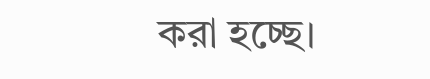করা হচ্ছে।